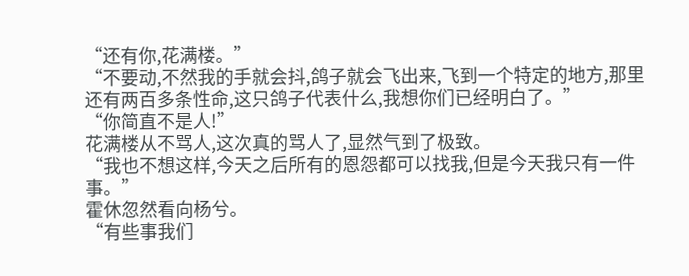“还有你,花满楼。”
“不要动,不然我的手就会抖,鸽子就会飞出来,飞到一个特定的地方,那里还有两百多条性命,这只鸽子代表什么,我想你们已经明白了。”
“你简直不是人!”
花满楼从不骂人,这次真的骂人了,显然气到了极致。
“我也不想这样,今天之后所有的恩怨都可以找我,但是今天我只有一件事。”
霍休忽然看向杨兮。
“有些事我们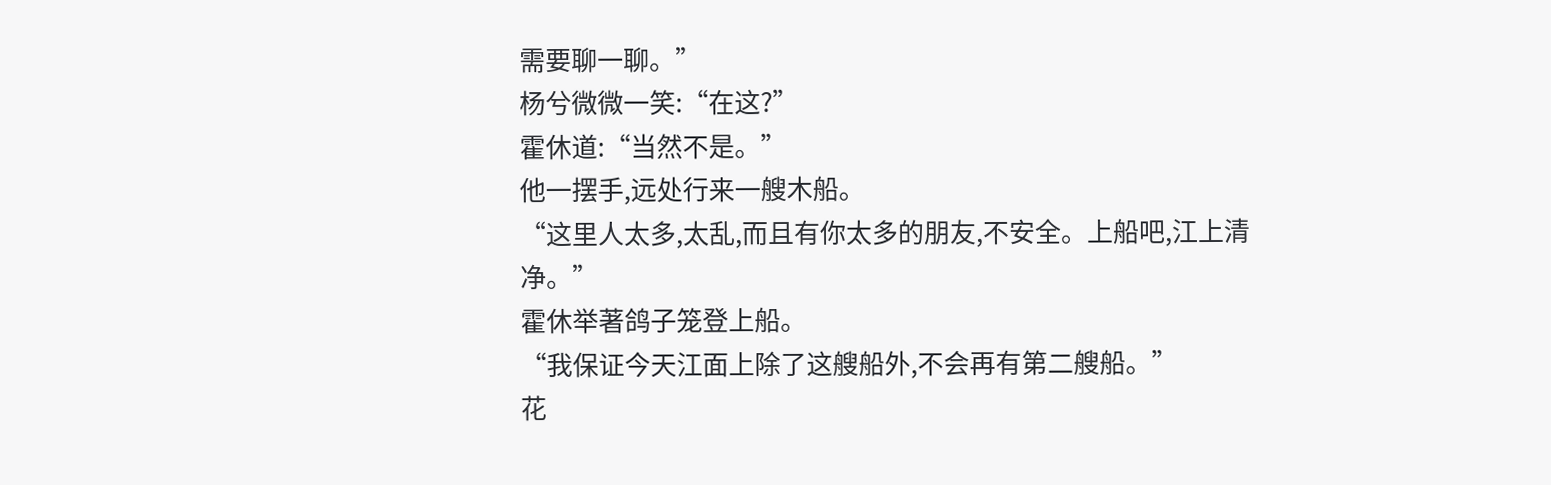需要聊一聊。”
杨兮微微一笑:“在这?”
霍休道:“当然不是。”
他一摆手,远处行来一艘木船。
“这里人太多,太乱,而且有你太多的朋友,不安全。上船吧,江上清净。”
霍休举著鸽子笼登上船。
“我保证今天江面上除了这艘船外,不会再有第二艘船。”
花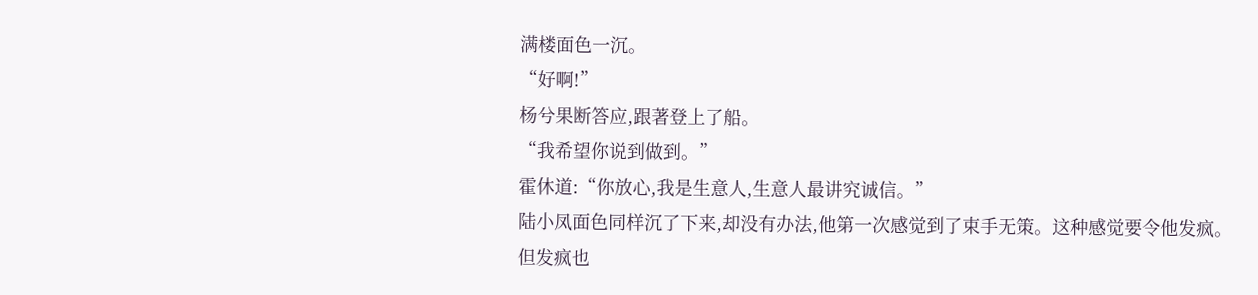满楼面色一沉。
“好啊!”
杨兮果断答应,跟著登上了船。
“我希望你说到做到。”
霍休道:“你放心,我是生意人,生意人最讲究诚信。”
陆小凤面色同样沉了下来,却没有办法,他第一次感觉到了束手无策。这种感觉要令他发疯。
但发疯也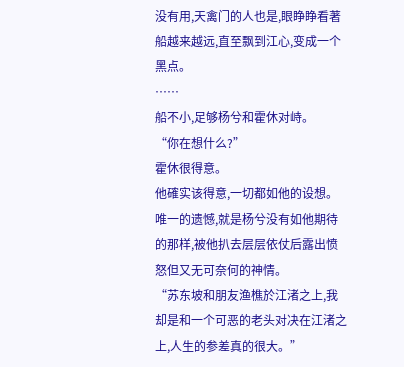没有用,天禽门的人也是,眼睁睁看著船越来越远,直至飘到江心,变成一个黑点。
……
船不小,足够杨兮和霍休对峙。
“你在想什么?”
霍休很得意。
他確实该得意,一切都如他的设想。
唯一的遗憾,就是杨兮没有如他期待的那样,被他扒去层层依仗后露出愤怒但又无可奈何的神情。
“苏东坡和朋友渔樵於江渚之上,我却是和一个可恶的老头对决在江渚之上,人生的参差真的很大。”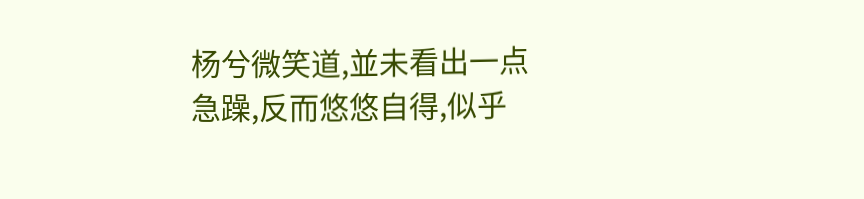杨兮微笑道,並未看出一点急躁,反而悠悠自得,似乎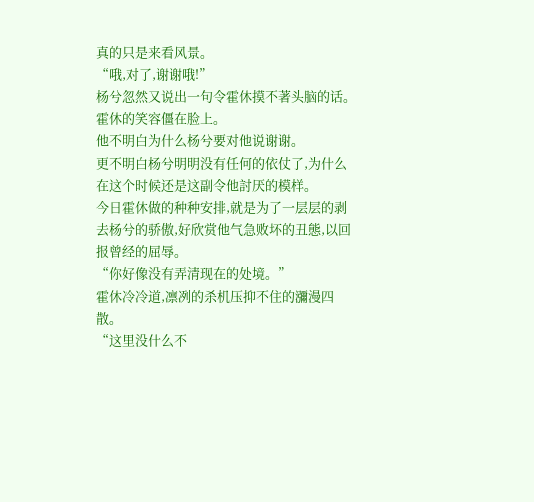真的只是来看风景。
“哦,对了,谢谢哦!”
杨兮忽然又说出一句令霍休摸不著头脑的话。
霍休的笑容僵在脸上。
他不明白为什么杨兮要对他说谢谢。
更不明白杨兮明明没有任何的依仗了,为什么在这个时候还是这副令他討厌的模样。
今日霍休做的种种安排,就是为了一层层的剥去杨兮的骄傲,好欣赏他气急败坏的丑態,以回报曾经的屈辱。
“你好像没有弄清现在的处境。”
霍休冷冷道,凛冽的杀机压抑不住的瀰漫四散。
“这里没什么不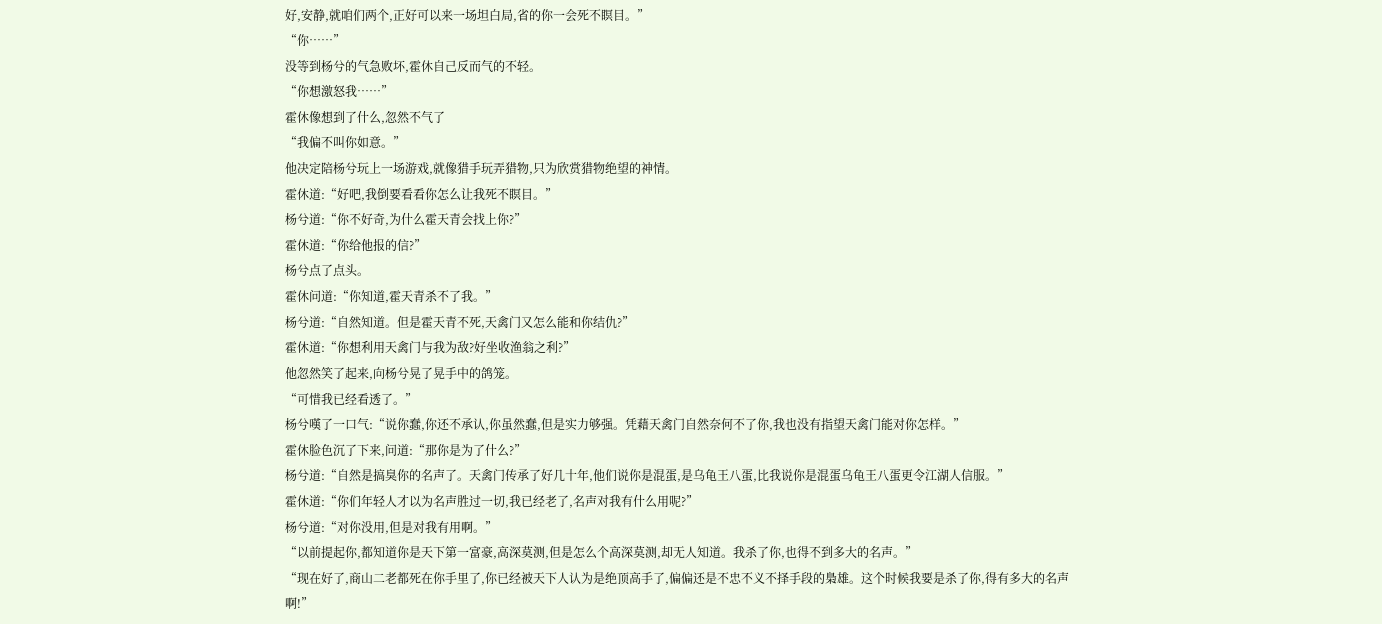好,安静,就咱们两个,正好可以来一场坦白局,省的你一会死不瞑目。”
“你……”
没等到杨兮的气急败坏,霍休自己反而气的不轻。
“你想激怒我……”
霍休像想到了什么,忽然不气了
“我偏不叫你如意。”
他决定陪杨兮玩上一场游戏,就像猎手玩弄猎物,只为欣赏猎物绝望的神情。
霍休道:“好吧,我倒要看看你怎么让我死不瞑目。”
杨兮道:“你不好奇,为什么霍天青会找上你?”
霍休道:“你给他报的信?”
杨兮点了点头。
霍休问道:“你知道,霍天青杀不了我。”
杨兮道:“自然知道。但是霍天青不死,天禽门又怎么能和你结仇?”
霍休道:“你想利用天禽门与我为敌?好坐收渔翁之利?”
他忽然笑了起来,向杨兮晃了晃手中的鸽笼。
“可惜我已经看透了。”
杨兮嘆了一口气:“说你蠢,你还不承认,你虽然蠢,但是实力够强。凭藉天禽门自然奈何不了你,我也没有指望天禽门能对你怎样。”
霍休脸色沉了下来,问道:“那你是为了什么?”
杨兮道:“自然是搞臭你的名声了。天禽门传承了好几十年,他们说你是混蛋,是乌龟王八蛋,比我说你是混蛋乌龟王八蛋更令江湖人信服。”
霍休道:“你们年轻人才以为名声胜过一切,我已经老了,名声对我有什么用呢?”
杨兮道:“对你没用,但是对我有用啊。”
“以前提起你,都知道你是天下第一富豪,高深莫测,但是怎么个高深莫测,却无人知道。我杀了你,也得不到多大的名声。”
“现在好了,商山二老都死在你手里了,你已经被天下人认为是绝顶高手了,偏偏还是不忠不义不择手段的梟雄。这个时候我要是杀了你,得有多大的名声啊!”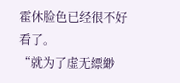霍休脸色已经很不好看了。
“就为了虚无縹緲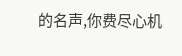的名声,你费尽心机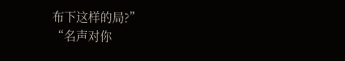布下这样的局?”
“名声对你